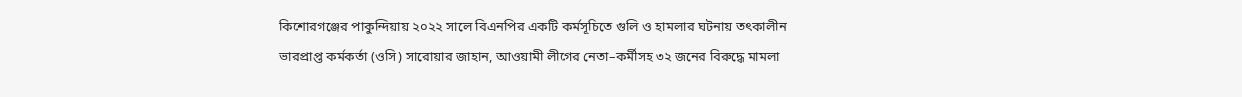কিশোরগঞ্জের পাকুন্দিয়ায় ২০২২ সালে বিএনপির একটি কর্মসূচিতে গুলি ও হামলার ঘটনায় তৎকালীন ভারপ্রাপ্ত কর্মকর্তা (ওসি) সারোয়ার জাহান, আওয়ামী লীগের নেতা–কর্মীসহ ৩২ জনের বিরুদ্ধে মামলা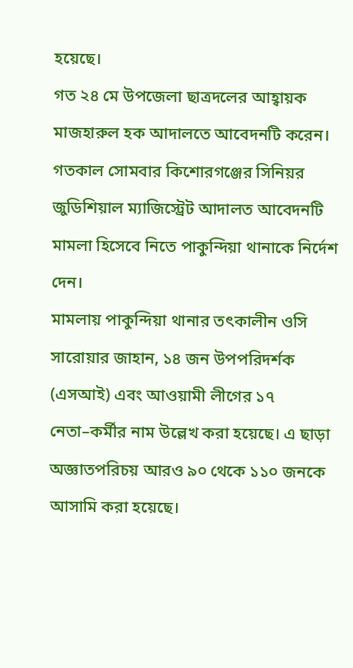হয়েছে।
গত ২৪ মে উপজেলা ছাত্রদলের আহ্বায়ক মাজহারুল হক আদালতে আবেদনটি করেন। গতকাল সোমবার কিশোরগঞ্জের সিনিয়র জুডিশিয়াল ম্যাজিস্ট্রেট আদালত আবেদনটি মামলা হিসেবে নিতে পাকুন্দিয়া থানাকে নির্দেশ দেন।
মামলায় পাকুন্দিয়া থানার তৎকালীন ওসি সারোয়ার জাহান, ১৪ জন উপপরিদর্শক (এসআই) এবং আওয়ামী লীগের ১৭ নেতা–কর্মীর নাম উল্লেখ করা হয়েছে। এ ছাড়া অজ্ঞাতপরিচয় আরও ৯০ থেকে ১১০ জনকে আসামি করা হয়েছে।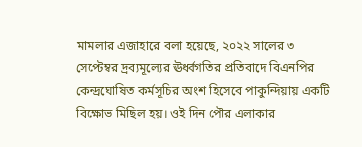মামলার এজাহারে বলা হয়েছে, ২০২২ সালের ৩ সেপ্টেম্বর দ্রব্যমূল্যের ঊর্ধ্বগতির প্রতিবাদে বিএনপির কেন্দ্রঘোষিত কর্মসূচির অংশ হিসেবে পাকুন্দিয়ায় একটি বিক্ষোভ মিছিল হয়। ওই দিন পৌর এলাকার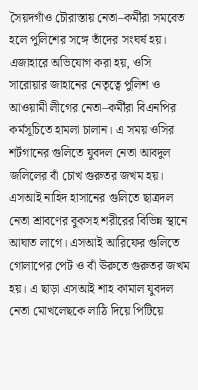সৈয়দগাঁও চৌরাস্তায় নেতা–কর্মীরা সমবেত হলে পুলিশের সঙ্গে তাঁদের সংঘর্ষ হয়।
এজাহারে অভিযোগ করা হয়, ওসি সারোয়ার জাহানের নেতৃত্বে পুলিশ ও আওয়ামী লীগের নেতা–কর্মীরা বিএনপির কর্মসূচিতে হামলা চালান। এ সময় ওসির শর্টগানের গুলিতে যুবদল নেতা আবদুল জলিলের বাঁ চোখ গুরুতর জখম হয়। এসআই নাহিদ হাসানের গুলিতে ছাত্রদল নেতা শ্রাবণের বুকসহ শরীরের বিভিন্ন স্থানে আঘাত লাগে। এসআই আরিফের গুলিতে গোলাপের পেট ও বাঁ ঊরুতে গুরুতর জখম হয়। এ ছাড়া এসআই শাহ কামাল যুবদল নেতা মোখলেছকে লাঠি দিয়ে পিটিয়ে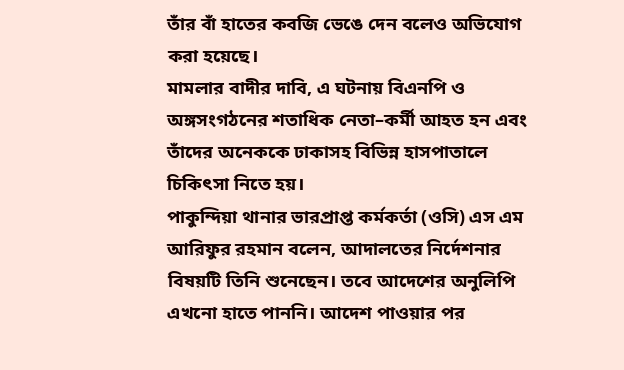তাঁর বাঁ হাতের কবজি ভেঙে দেন বলেও অভিযোগ করা হয়েছে।
মামলার বাদীর দাবি, এ ঘটনায় বিএনপি ও অঙ্গসংগঠনের শতাধিক নেতা–কর্মী আহত হন এবং তাঁদের অনেককে ঢাকাসহ বিভিন্ন হাসপাতালে চিকিৎসা নিতে হয়।
পাকুন্দিয়া থানার ভারপ্রাপ্ত কর্মকর্তা (ওসি) এস এম আরিফুর রহমান বলেন, আদালতের নির্দেশনার বিষয়টি তিনি শুনেছেন। তবে আদেশের অনুলিপি এখনো হাতে পাননি। আদেশ পাওয়ার পর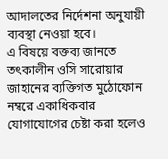আদালতের নির্দেশনা অনুযায়ী ব্যবস্থা নেওয়া হবে।
এ বিষয়ে বক্তব্য জানতে তৎকালীন ওসি সারোয়ার জাহানের ব্যক্তিগত মুঠোফোন নম্বরে একাধিকবার যোগাযোগের চেষ্টা করা হলেও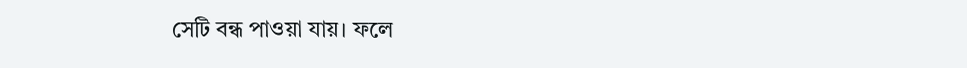সেটি বন্ধ পাওয়া যায়। ফলে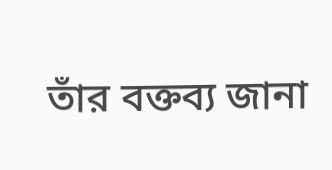তাঁর বক্তব্য জানা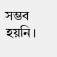সম্ভব হয়নি।